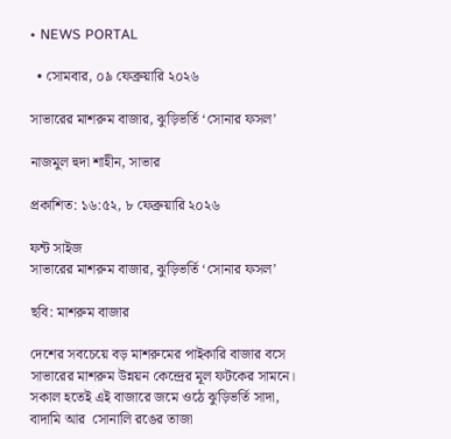• NEWS PORTAL

  • সোমবার, ০৯ ফেব্রুয়ারি ২০২৬

সাভারের মাশরুম বাজার, ঝুড়িভর্তি ‘সোনার ফসল’

নাজমুল হুদা শাহীন, সাভার

প্রকাশিত: ১৬:৫২, ৮ ফেব্রুয়ারি ২০২৬

ফন্ট সাইজ
সাভারের মাশরুম বাজার, ঝুড়িভর্তি ‘সোনার ফসল’

ছবি: মাশরুম বাজার

দেশের সবচেয়ে বড় মাশরুমের পাইকারি বাজার বসে সাভারের মাশরুম উন্নয়ন কেন্দ্রের মূল ফটকের সামনে। সকাল হতেই এই বাজারে জমে ওঠে ঝুড়িভর্তি সাদা, বাদামি আর  সোনালি রঙের তাজা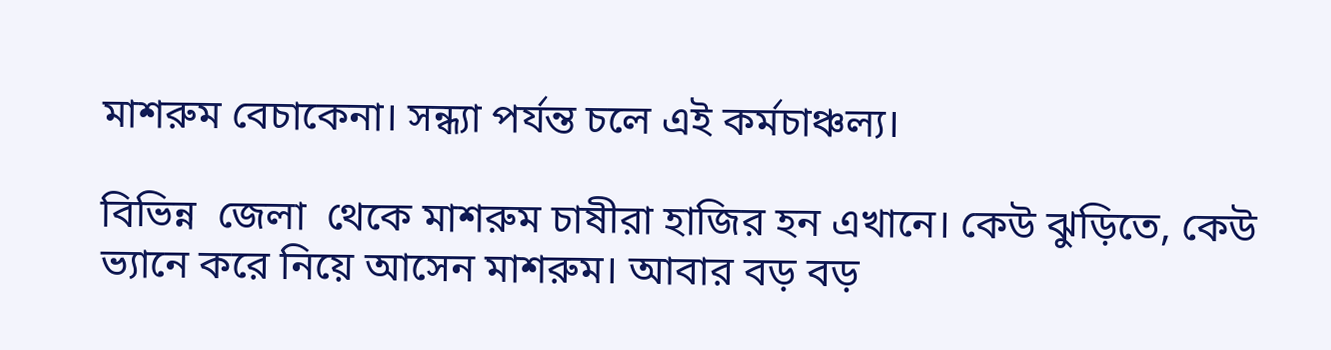মাশরুম বেচাকেনা। সন্ধ্যা পর্যন্ত চলে এই কর্মচাঞ্চল্য।

বিভিন্ন  জেলা  থেকে মাশরুম চাষীরা হাজির হন এখানে। কেউ ঝুড়িতে, কেউ ভ্যানে করে নিয়ে আসেন মাশরুম। আবার বড় বড়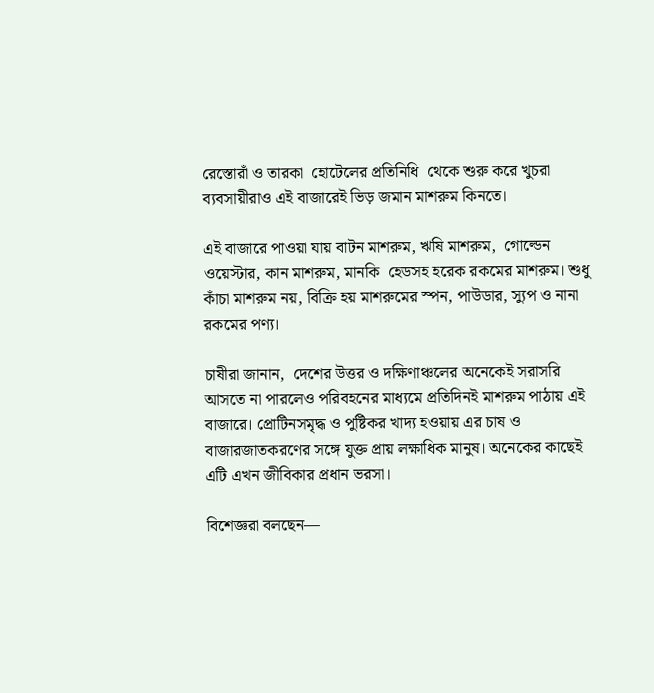রেস্তোরাঁ ও তারকা  হোটেলের প্রতিনিধি  থেকে শুরু করে খুচরা ব্যবসায়ীরাও এই বাজারেই ভিড় জমান মাশরুম কিনতে।

এই বাজারে পাওয়া যায় বাটন মাশরুম, ঋষি মাশরুম,  গোল্ডেন ওয়েস্টার, কান মাশরুম, মানকি  হেডসহ হরেক রকমের মাশরুম। শুধু কাঁচা মাশরুম নয়, বিক্রি হয় মাশরুমের স্পন, পাউডার, স্যুপ ও নানা রকমের পণ্য।

চাষীরা জানান,  দেশের উত্তর ও দক্ষিণাঞ্চলের অনেকেই সরাসরি আসতে না পারলেও পরিবহনের মাধ্যমে প্রতিদিনই মাশরুম পাঠায় এই বাজারে। প্রোটিনসমৃদ্ধ ও পুষ্টিকর খাদ্য হওয়ায় এর চাষ ও বাজারজাতকরণের সঙ্গে যুক্ত প্রায় লক্ষাধিক মানুষ। অনেকের কাছেই এটি এখন জীবিকার প্রধান ভরসা।

বিশেজ্ঞরা বলছেন—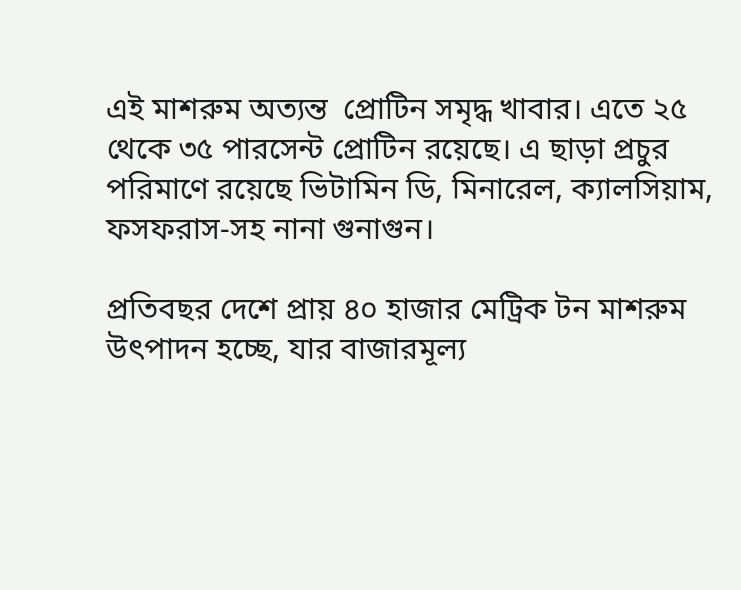এই মাশরুম অত্যন্ত  প্রোটিন সমৃদ্ধ খাবার। এতে ২৫ থেকে ৩৫ পারসেন্ট প্রোটিন রয়েছে। এ ছাড়া প্রচুর পরিমাণে রয়েছে ভিটামিন ডি, মিনারেল, ক্যালসিয়াম, ফসফরাস-সহ নানা গুনাগুন।

প্রতিবছর দেশে প্রায় ৪০ হাজার মেট্রিক টন মাশরুম উৎপাদন হচ্ছে, যার বাজারমূল্য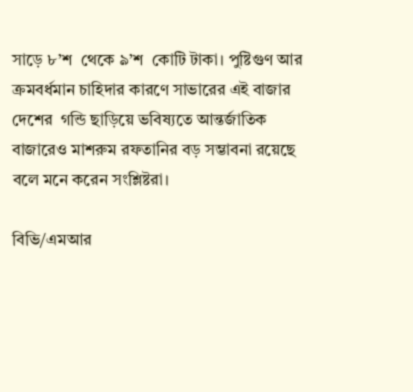সাড়ে ৮’শ  থেকে ৯’শ  কোটি টাকা। পুষ্টিগুণ আর ক্রমবর্ধমান চাহিদার কারণে সাভারের এই বাজার দেশের  গন্ডি ছাড়িয়ে ভবিষ্যতে আন্তর্জাতিক বাজারেও মাশরুম রফতানির বড় সম্ভাবনা রয়েছে বলে মনে করেন সংশ্লিষ্টরা।

বিভি/এমআর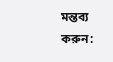মন্তব্য করুন: